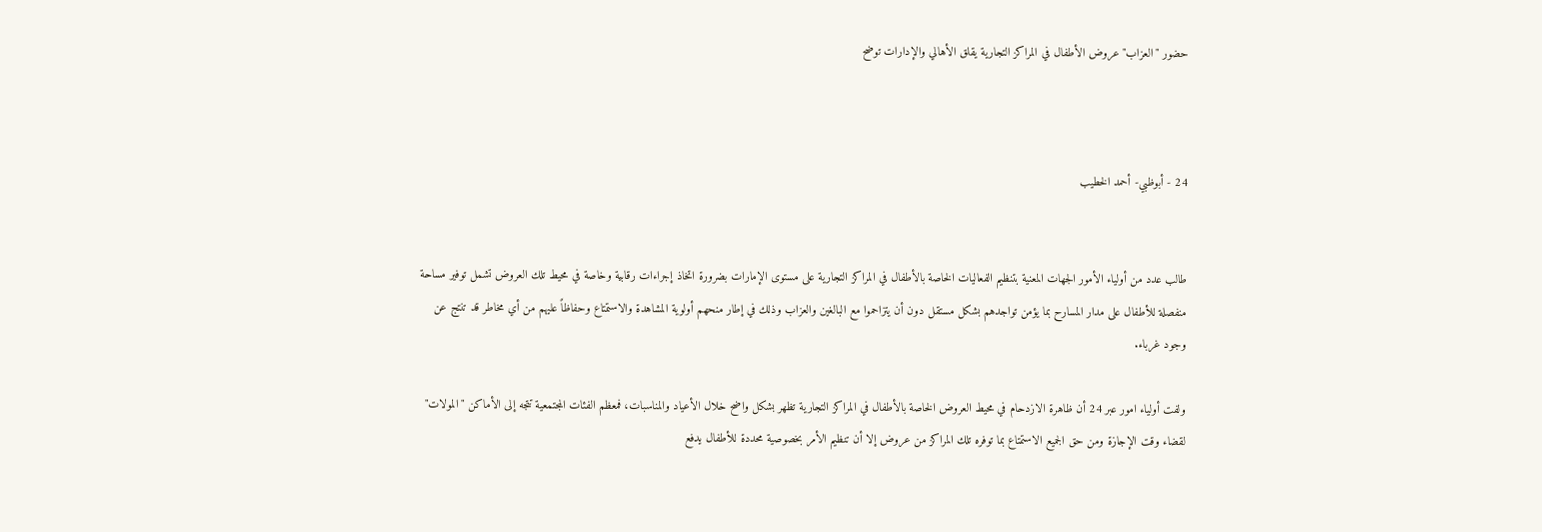حضور "العزاب" عروض الأطفال في المراكز التجارية يقلق الأهالي والإدارات توضح



24 - أبوظبي- أحمد الخطيب


طالب عدد من أولياء الأمور الجهات المعنية بتنظيم الفعاليات الخاصة بالأطفال في المراكز التجارية على مستوى الإمارات بضرورة اتخاذ إجراءات رقابية وخاصة في محيط تلك العروض تشمل توفير مساحة منفصلة للأطفال على مدار المسارح بما يؤمن تواجدهم بشكل مستقل دون أن يتزاحموا مع البالغين والعزاب وذلك في إطار منحهم أولوية المشاهدة والاستمتاع وحفاظاً عليهم من أي مخاطر قد تنتج عن وجود غرباء.

ولفت أولياء امور عبر 24 أن ظاهرة الازدحام في محيط العروض الخاصة بالأطفال في المراكز التجارية تظهر بشكل واضح خلال الأعياد والمناسبات، فمعظم الفئات المجتمعية تتجه إلى الأماكن "المولات" لقضاء وقت الإجازة ومن حق الجميع الاستمتاع بما توفره تلك المراكز من عروض إلا أن تنظيم الأمر بخصوصية محددة للأطفال يدفع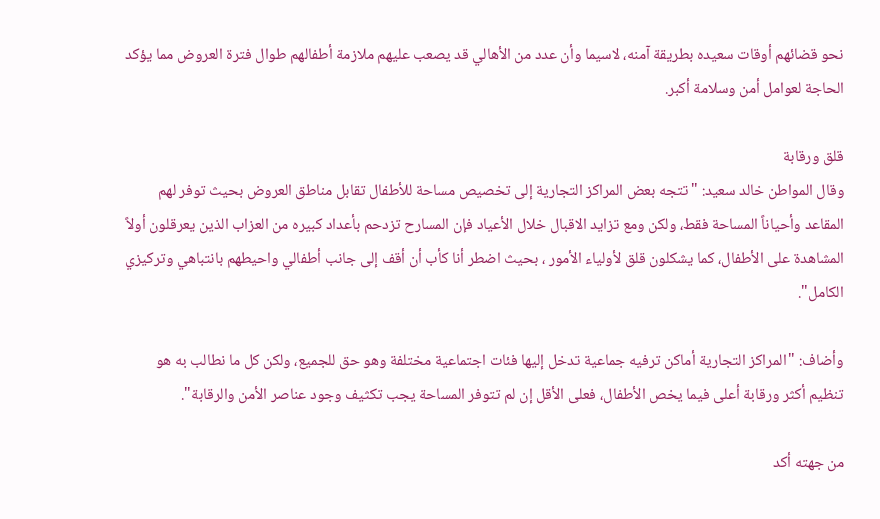نحو قضائهم أوقات سعيده بطريقة آمنه، لاسيما وأن عدد من الأهالي قد يصعب عليهم ملازمة أطفالهم طوال فترة العروض مما يؤكد الحاجة لعوامل أمن وسلامة أكبر.

قلق ورقابة
وقال المواطن خالد سعيد: "تتجه بعض المراكز التجارية إلى تخصيص مساحة للأطفال تقابل مناطق العروض بحيث توفر لهم المقاعد وأحياناً المساحة فقط، ولكن ومع تزايد الاقبال خلال الأعياد فإن المسارح تزدحم بأعداد كبيره من العزاب الذين يعرقلون أولاً المشاهدة على الأطفال، كما يشكلون قلق لأولياء الأمور ، بحيث اضطر أنا كأب أن أقف إلى جانب أطفالي واحيطهم بانتباهي وتركيزي الكامل".

وأضاف: "المراكز التجارية أماكن ترفيه جماعية تدخل إليها فئات اجتماعية مختلفة وهو حق للجميع، ولكن كل ما نطالب به هو تنظيم أكثر ورقابة أعلى فيما يخص الأطفال، فعلى الأقل إن لم تتوفر المساحة يجب تكثيف وجود عناصر الأمن والرقابة".

من جهته أكد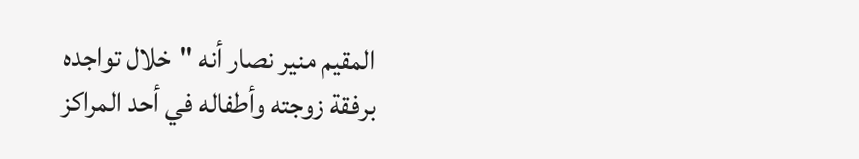المقيم منير نصار أنه "خلال تواجده برفقة زوجته وأطفاله في أحد المراكز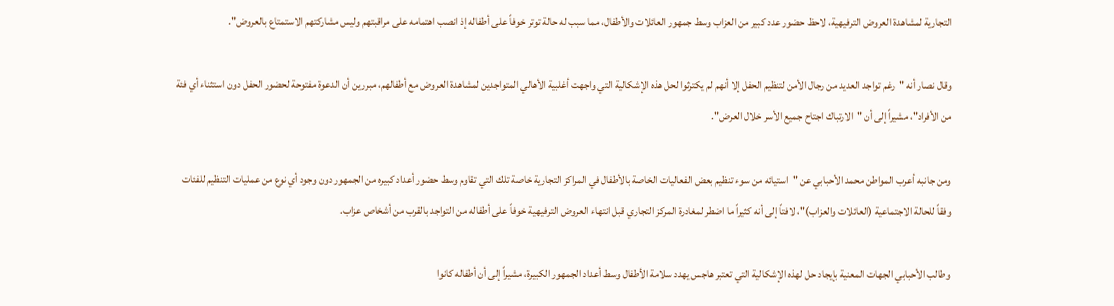التجارية لمشاهدة العروض الترفيهية، لاحظ حضور عدد كبير من العزاب وسط جمهور العائلات والأطفال، مما سبب له حالة توتر خوفاً على أطفاله إذ انصب اهتمامه على مراقبتهم وليس مشاركتهم الاستمتاع بالعروض".

وقال نصار أنه "رغم تواجد العديد من رجال الأمن لتنظيم الحفل إلا أنهم لم يكترثوا لحل هذه الإشكالية التي واجهت أغلبية الأهالي المتواجدين لمشاهدة العروض مع أطفالهم، مبررين أن الدعوة مفتوحة لحضور الحفل دون استثناء أي فئة من الأفراد"، مشيراً إلى أن "الارتباك اجتاح جميع الأسر خلال العرض".

ومن جانبه أعرب المواطن محمد الأحبابي عن "استيائه من سوء تنظيم بعض الفعاليات الخاصة بالأطفال في المراكز التجارية خاصة تلك التي تقاوم وسط حضور أعداد كبيره من الجمهور دون وجود أي نوع من عمليات التنظيم للفئات وفقاً للحالة الاجتماعية (العائلات والعزاب)"، لافتاً إلى أنه كثيراً ما اضطر لمغادرة المركز التجاري قبل انتهاء العروض الترفيهية خوفاً على أطفاله من التواجد بالقرب من أشخاص عزاب.

وطالب الأحبابي الجهات المعنية بإيجاد حل لهذه الإشكالية التي تعتبر هاجس يهدد سلامة الأطفال وسط أعداد الجمهور الكبيرة، مشيراً إلى أن أطفاله كانوا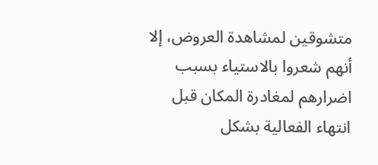متشوقين لمشاهدة العروض، إلا أنهم شعروا بالاستياء بسبب اضرارهم لمغادرة المكان قبل انتهاء الفعالية بشكل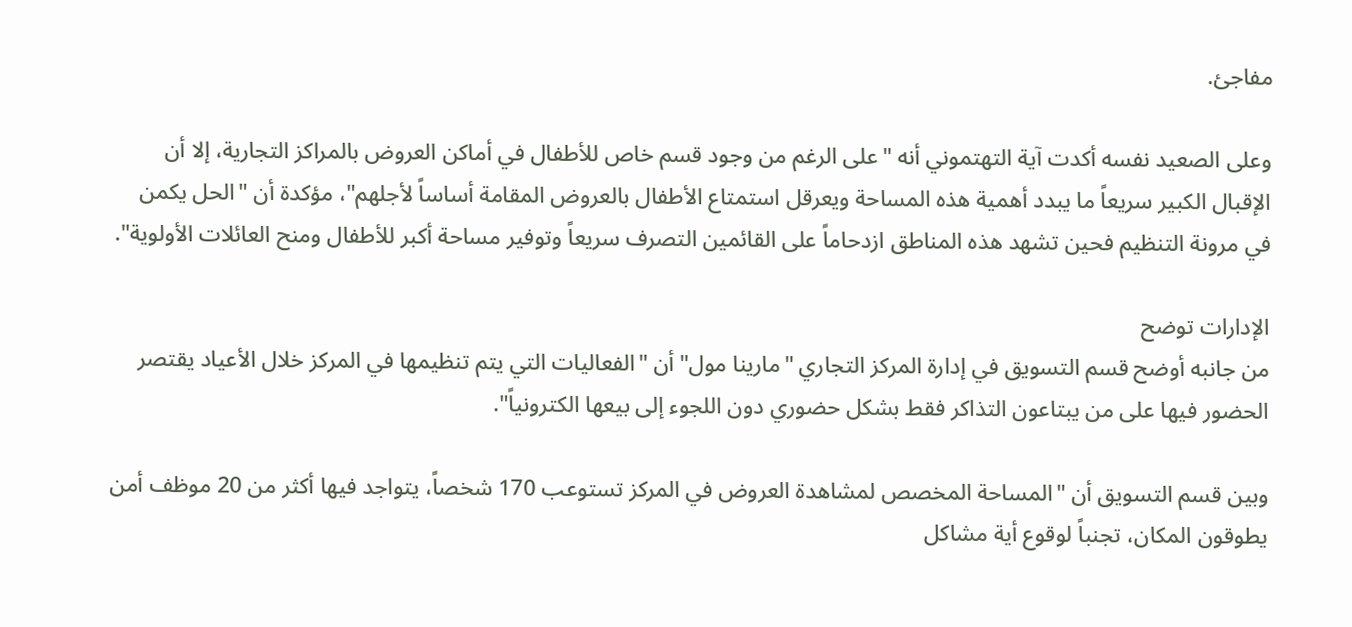مفاجئ.

وعلى الصعيد نفسه أكدت آية التهتموني أنه "على الرغم من وجود قسم خاص للأطفال في أماكن العروض بالمراكز التجارية، إلا أن الإقبال الكبير سريعاً ما يبدد أهمية هذه المساحة ويعرقل استمتاع الأطفال بالعروض المقامة أساساً لأجلهم"، مؤكدة أن "الحل يكمن في مرونة التنظيم فحين تشهد هذه المناطق ازدحاماً على القائمين التصرف سريعاً وتوفير مساحة أكبر للأطفال ومنح العائلات الأولوية".

الإدارات توضح
من جانبه أوضح قسم التسويق في إدارة المركز التجاري "مارينا مول" أن "الفعاليات التي يتم تنظيمها في المركز خلال الأعياد يقتصر الحضور فيها على من يبتاعون التذاكر فقط بشكل حضوري دون اللجوء إلى بيعها الكترونياً".

وبين قسم التسويق أن "المساحة المخصص لمشاهدة العروض في المركز تستوعب 170 شخصاً، يتواجد فيها أكثر من 20 موظف أمن يطوقون المكان، تجنباً لوقوع أية مشاكل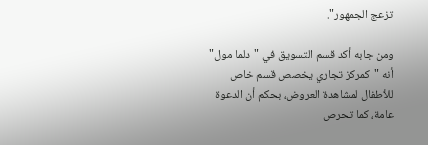تزعج الجمهور".

ومن جابه أكد قسم التسويق في "دلما مول" أنه "كمركز تجاري يخصص قسم خاص للأطفال لمشاهدة العروض، بحكم أن الدعوة عامة، كما تحرص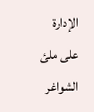الإدارة على ملئ الشواغر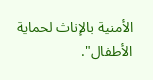الأمنية بالإناث لحماية الأطفال".